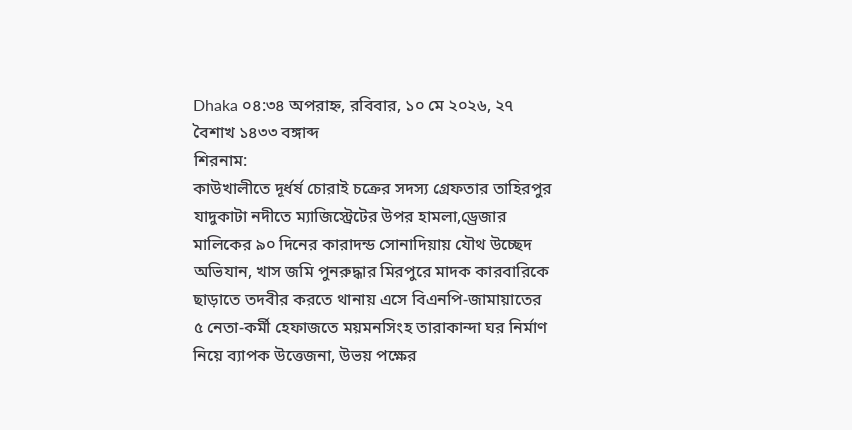Dhaka ০৪:৩৪ অপরাহ্ন, রবিবার, ১০ মে ২০২৬, ২৭ বৈশাখ ১৪৩৩ বঙ্গাব্দ
শিরনাম:
কাউখালীতে দূর্ধর্ষ চোরাই চক্রের সদস্য গ্রেফতার তাহিরপুর যাদুকাটা নদীতে ম্যাজিস্ট্রেটের উপর হামলা,ড্রেজার মালিকের ৯০ দিনের কারাদন্ড সোনাদিয়ায় যৌথ উচ্ছেদ অভিযান, খাস জমি পুনরুদ্ধার মিরপুরে মাদক কারবারিকে ছাড়াতে তদবীর করতে থানায় এসে বিএনপি-জামায়াতের ৫ নেতা-কর্মী হেফাজতে ময়মনসিংহ তারাকান্দা ঘর নির্মাণ নিয়ে ব্যাপক উত্তেজনা, উভয় পক্ষের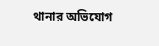থানার অভিযোগ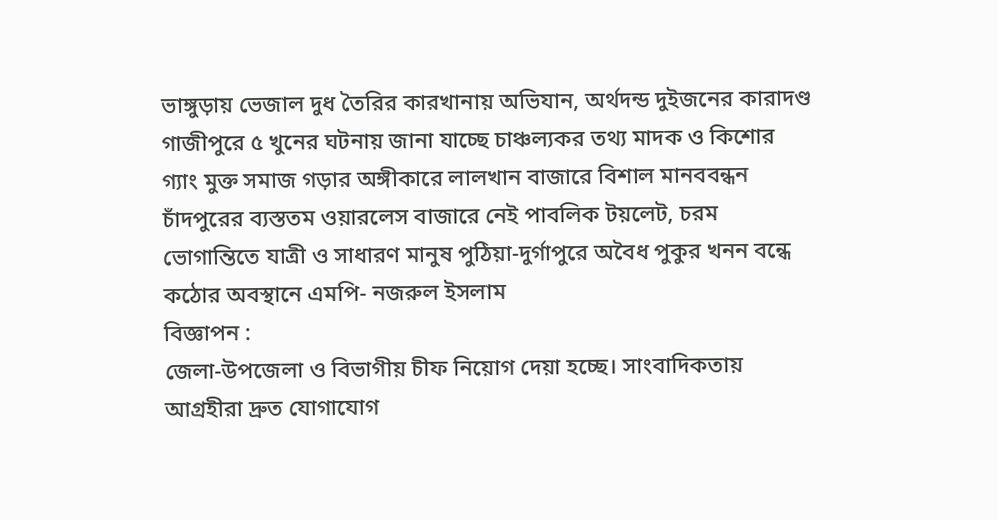ভাঙ্গুড়ায় ভেজাল দুধ তৈরির কারখানায় অভিযান, অর্থদন্ড দুইজনের কারাদণ্ড গাজীপুরে ৫ খুনের ঘটনায় জানা যাচ্ছে চাঞ্চল্যকর তথ্য মাদক ও কিশোর গ্যাং মুক্ত সমাজ গড়ার অঙ্গীকারে লালখান বাজারে বিশাল মানববন্ধন চাঁদপুরের ব্যস্ততম ওয়ারলেস বাজারে নেই পাবলিক টয়লেট, চরম ভোগান্তিতে যাত্রী ও সাধারণ মানুষ পুঠিয়া-দুর্গাপুরে অবৈধ পুকুর খনন বন্ধে কঠোর অবস্থানে এমপি- নজরুল ইসলাম
বিজ্ঞাপন :
জেলা-উপজেলা ও বিভাগীয় চীফ নিয়োগ দেয়া হচ্ছে। সাংবাদিকতায় আগ্রহীরা দ্রুত যোগাযোগ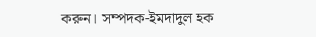করুন। সম্পদক-ইমদাদুল হক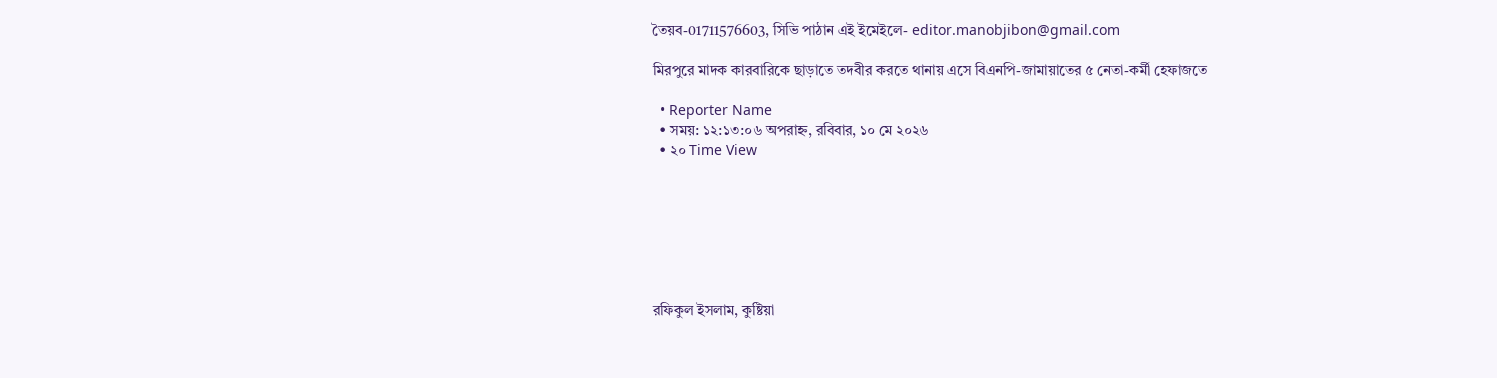তৈয়ব-01711576603, সিভি পাঠান এই ইমেইলে- editor.manobjibon@gmail.com

মিরপুরে মাদক কারবারিকে ছাড়াতে তদবীর করতে থানায় এসে বিএনপি-জামায়াতের ৫ নেতা-কর্মী হেফাজতে

  • Reporter Name
  • সময়: ১২:১৩:০৬ অপরাহ্ন, রবিবার, ১০ মে ২০২৬
  • ২০ Time View







রফিকুল ইসলাম, কুষ্টিয়া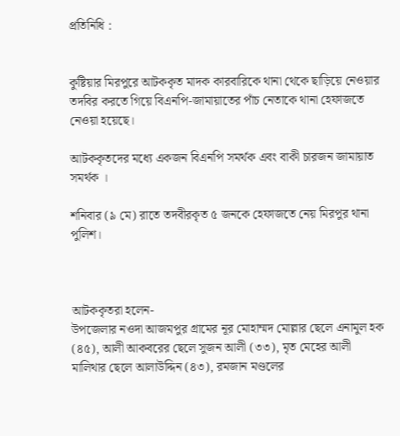প্রতিনিধি :


কুষ্টিয়ার মিরপুরে আটককৃত মাদক কারবারিকে থানা থেকে ছাড়িয়ে নেওয়ার তদবির করতে গিয়ে বিএনপি-জামায়াতের পাঁচ নেতাকে থানা হেফাজতে নেওয়া হয়েছে।

আটককৃতদের মধ্যে একজন বিএনপি সমর্থক এবং বাকী চারজন জামায়াত সমর্থক ।

শনিবার (৯ মে) রাতে তদবীরকৃত ৫ জনকে হেফাজতে নেয় মিরপুর থানা পুলিশ।



আটককৃতরা হলেন-
উপজেলার নওদা আজমপুর গ্রামের নূর মোহাম্মদ মোল্লার ছেলে এনামুল হক (৪৫), আলী আকবরের ছেলে সুজন আলী (৩৩), মৃত মেহের আলী মালিথার ছেলে আলাউদ্দিন (৪৩), রমজান মণ্ডলের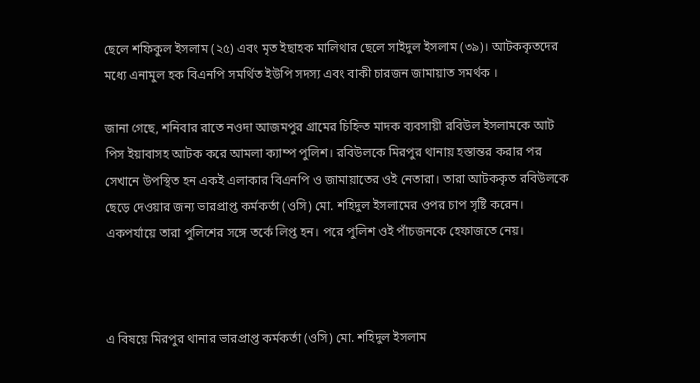ছেলে শফিকুল ইসলাম (২৫) এবং মৃত ইছাহক মালিথার ছেলে সাইদুল ইসলাম (৩৯)। আটককৃতদের মধ্যে এনামুল হক বিএনপি সমর্থিত ইউপি সদস্য এবং বাকী চারজন জামায়াত সমর্থক ।

জানা গেছে, শনিবার রাতে নওদা আজমপুর গ্রামের চিহ্নিত মাদক ব্যবসায়ী রবিউল ইসলামকে আট পিস ইয়াবাসহ আটক করে আমলা ক্যাম্প পুলিশ। রবিউলকে মিরপুর থানায় হস্তান্তর করার পর সেখানে উপস্থিত হন একই এলাকার বিএনপি ও জামায়াতের ওই নেতারা। তারা আটককৃত রবিউলকে ছেড়ে দেওয়ার জন্য ভারপ্রাপ্ত কর্মকর্তা (ওসি) মো. শহিদুল ইসলামের ওপর চাপ সৃষ্টি করেন। একপর্যায়ে তারা পুলিশের সঙ্গে তর্কে লিপ্ত হন। পরে পুলিশ ওই পাঁচজনকে হেফাজতে নেয়।



এ বিষয়ে মিরপুর থানার ভারপ্রাপ্ত কর্মকর্তা (ওসি) মো. শহিদুল ইসলাম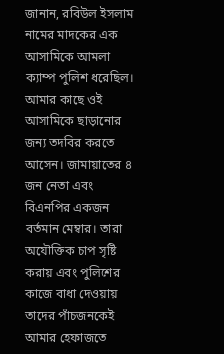জানান, রবিউল ইসলাম নামের মাদকের এক আসামিকে আমলা ক্যাম্প পুলিশ ধরেছিল। আমার কাছে ওই আসামিকে ছাড়ানোর জন্য তদবির করতে আসেন। জামায়াতের ৪ জন নেতা এবং বিএনপির একজন বর্তমান মেম্বার। তারা অযৌক্তিক চাপ সৃষ্টি করায় এবং পুলিশের কাজে বাধা দেওয়ায় তাদের পাঁচজনকেই আমার হেফাজতে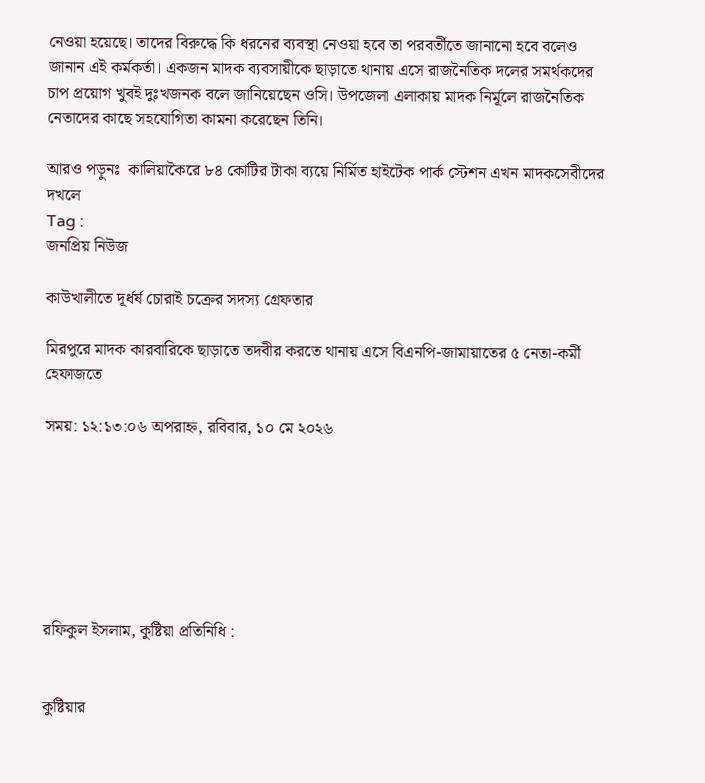নেওয়া হয়েছে। তাদের বিরুদ্ধে কি ধরনের ব্যবস্থা নেওয়া হবে তা পরবর্তীতে জানানো হবে বলেও জানান এই কর্মকর্তা। একজন মাদক ব্যবসায়ীকে ছাড়াতে থানায় এসে রাজনৈতিক দলের সমর্থকদের চাপ প্রয়োগ খুবই দুঃখজনক বলে জানিয়েছেন ওসি। উপজেলা এলাকায় মাদক নির্মূলে রাজনৈতিক নেতাদের কাছে সহযোগিতা কামনা করেছেন তিনি।

আরও পড়ুনঃ  কালিয়াকৈরে ৮৪ কোটির টাকা ব্যয়ে নির্মিত হাইটেক পার্ক স্টেশন এখন মাদকসেবীদের দখলে
Tag :
জনপ্রিয় নিউজ

কাউখালীতে দূর্ধর্ষ চোরাই চক্রের সদস্য গ্রেফতার

মিরপুরে মাদক কারবারিকে ছাড়াতে তদবীর করতে থানায় এসে বিএনপি-জামায়াতের ৫ নেতা-কর্মী হেফাজতে

সময়: ১২:১৩:০৬ অপরাহ্ন, রবিবার, ১০ মে ২০২৬







রফিকুল ইসলাম, কুষ্টিয়া প্রতিনিধি :


কুষ্টিয়ার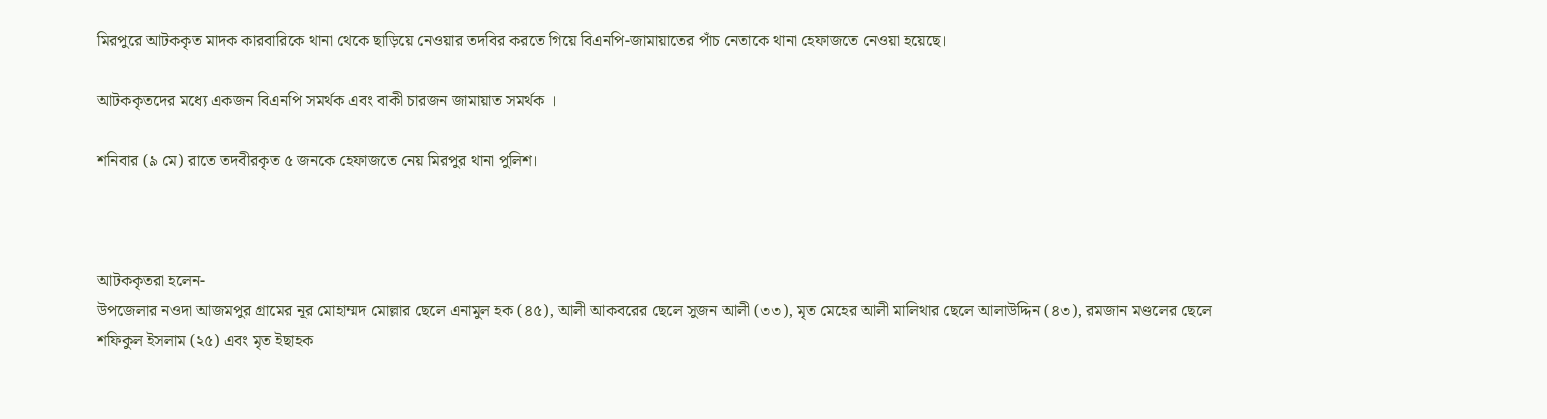মিরপুরে আটককৃত মাদক কারবারিকে থানা থেকে ছাড়িয়ে নেওয়ার তদবির করতে গিয়ে বিএনপি-জামায়াতের পাঁচ নেতাকে থানা হেফাজতে নেওয়া হয়েছে।

আটককৃতদের মধ্যে একজন বিএনপি সমর্থক এবং বাকী চারজন জামায়াত সমর্থক ।

শনিবার (৯ মে) রাতে তদবীরকৃত ৫ জনকে হেফাজতে নেয় মিরপুর থানা পুলিশ।



আটককৃতরা হলেন-
উপজেলার নওদা আজমপুর গ্রামের নূর মোহাম্মদ মোল্লার ছেলে এনামুল হক (৪৫), আলী আকবরের ছেলে সুজন আলী (৩৩), মৃত মেহের আলী মালিথার ছেলে আলাউদ্দিন (৪৩), রমজান মণ্ডলের ছেলে শফিকুল ইসলাম (২৫) এবং মৃত ইছাহক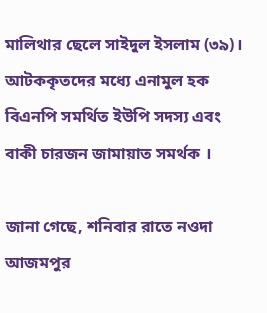মালিথার ছেলে সাইদুল ইসলাম (৩৯)। আটককৃতদের মধ্যে এনামুল হক বিএনপি সমর্থিত ইউপি সদস্য এবং বাকী চারজন জামায়াত সমর্থক ।

জানা গেছে, শনিবার রাতে নওদা আজমপুর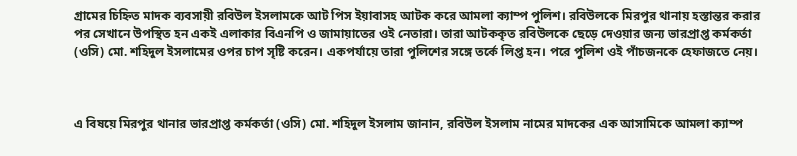গ্রামের চিহ্নিত মাদক ব্যবসায়ী রবিউল ইসলামকে আট পিস ইয়াবাসহ আটক করে আমলা ক্যাম্প পুলিশ। রবিউলকে মিরপুর থানায় হস্তান্তর করার পর সেখানে উপস্থিত হন একই এলাকার বিএনপি ও জামায়াতের ওই নেতারা। তারা আটককৃত রবিউলকে ছেড়ে দেওয়ার জন্য ভারপ্রাপ্ত কর্মকর্তা (ওসি) মো. শহিদুল ইসলামের ওপর চাপ সৃষ্টি করেন। একপর্যায়ে তারা পুলিশের সঙ্গে তর্কে লিপ্ত হন। পরে পুলিশ ওই পাঁচজনকে হেফাজতে নেয়।



এ বিষয়ে মিরপুর থানার ভারপ্রাপ্ত কর্মকর্তা (ওসি) মো. শহিদুল ইসলাম জানান, রবিউল ইসলাম নামের মাদকের এক আসামিকে আমলা ক্যাম্প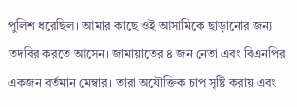পুলিশ ধরেছিল। আমার কাছে ওই আসামিকে ছাড়ানোর জন্য তদবির করতে আসেন। জামায়াতের ৪ জন নেতা এবং বিএনপির একজন বর্তমান মেম্বার। তারা অযৌক্তিক চাপ সৃষ্টি করায় এবং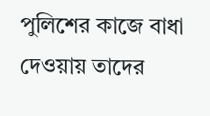পুলিশের কাজে বাধা দেওয়ায় তাদের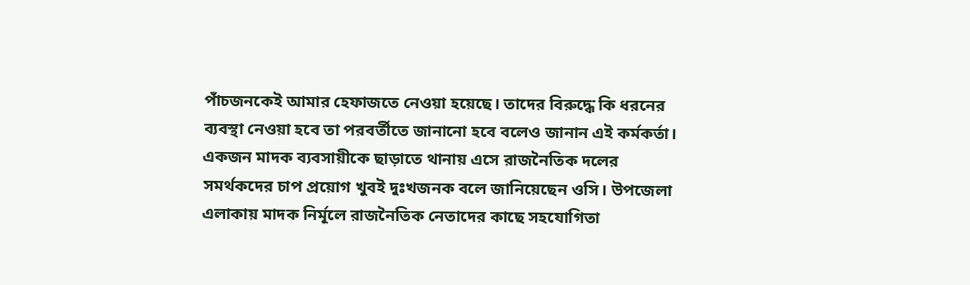পাঁচজনকেই আমার হেফাজতে নেওয়া হয়েছে। তাদের বিরুদ্ধে কি ধরনের ব্যবস্থা নেওয়া হবে তা পরবর্তীতে জানানো হবে বলেও জানান এই কর্মকর্তা। একজন মাদক ব্যবসায়ীকে ছাড়াতে থানায় এসে রাজনৈতিক দলের সমর্থকদের চাপ প্রয়োগ খুবই দুঃখজনক বলে জানিয়েছেন ওসি। উপজেলা এলাকায় মাদক নির্মূলে রাজনৈতিক নেতাদের কাছে সহযোগিতা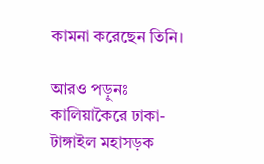কামনা করেছেন তিনি।

আরও পড়ুনঃ  কালিয়াকৈরে ঢাকা-টাঙ্গাইল মহাসড়ক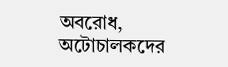অবরোধ, অটোচালকদের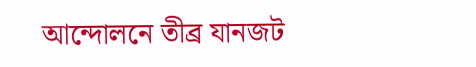আন্দোলনে তীব্র যানজট